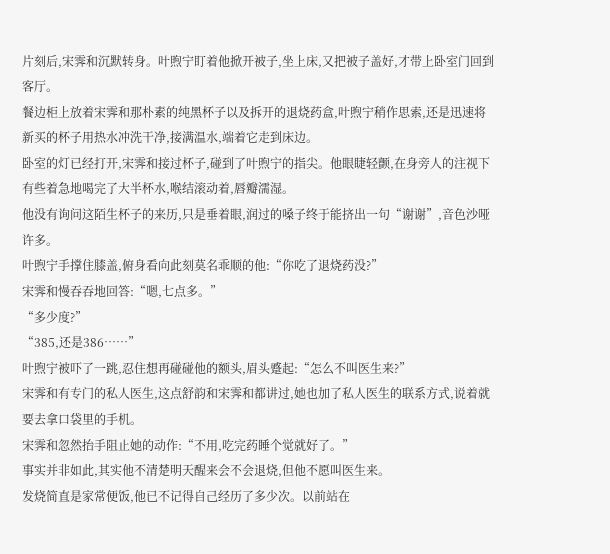片刻后,宋霁和沉默转身。叶煦宁盯着他掀开被子,坐上床,又把被子盖好,才带上卧室门回到客厅。
餐边柜上放着宋霁和那朴素的纯黑杯子以及拆开的退烧药盒,叶煦宁稍作思索,还是迅速将新买的杯子用热水冲洗干净,接满温水,端着它走到床边。
卧室的灯已经打开,宋霁和接过杯子,碰到了叶煦宁的指尖。他眼睫轻颤,在身旁人的注视下有些着急地喝完了大半杯水,喉结滚动着,唇瓣濡湿。
他没有询问这陌生杯子的来历,只是垂着眼,润过的嗓子终于能挤出一句“谢谢”,音色沙哑许多。
叶煦宁手撑住膝盖,俯身看向此刻莫名乖顺的他:“你吃了退烧药没?”
宋霁和慢吞吞地回答:“嗯,七点多。”
“多少度?”
“385,还是386……”
叶煦宁被吓了一跳,忍住想再碰碰他的额头,眉头蹙起:“怎么不叫医生来?”
宋霁和有专门的私人医生,这点舒韵和宋霁和都讲过,她也加了私人医生的联系方式,说着就要去拿口袋里的手机。
宋霁和忽然抬手阻止她的动作:“不用,吃完药睡个觉就好了。”
事实并非如此,其实他不清楚明天醒来会不会退烧,但他不愿叫医生来。
发烧简直是家常便饭,他已不记得自己经历了多少次。以前站在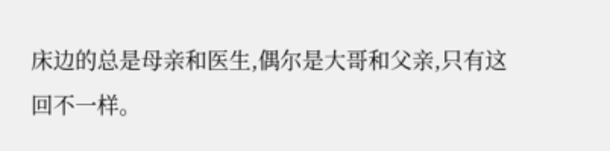床边的总是母亲和医生,偶尔是大哥和父亲,只有这回不一样。